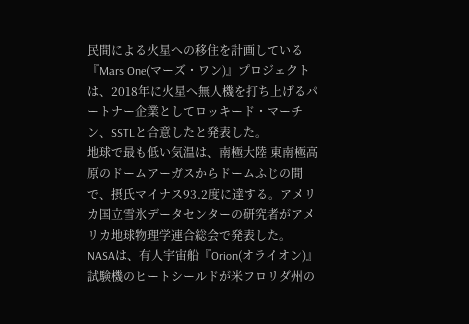民間による火星への移住を計画している『Mars One(マーズ・ワン)』プロジェクトは、2018年に火星へ無人機を打ち上げるパートナー企業としてロッキード・マーチン、SSTLと合意したと発表した。
地球で最も低い気温は、南極大陸 東南極高原のドームアーガスからドームふじの間で、摂氏マイナス93.2度に達する。アメリカ国立雪氷データセンターの研究者がアメリカ地球物理学連合総会で発表した。
NASAは、有人宇宙船『Orion(オライオン)』試験機のヒートシールドが米フロリダ州の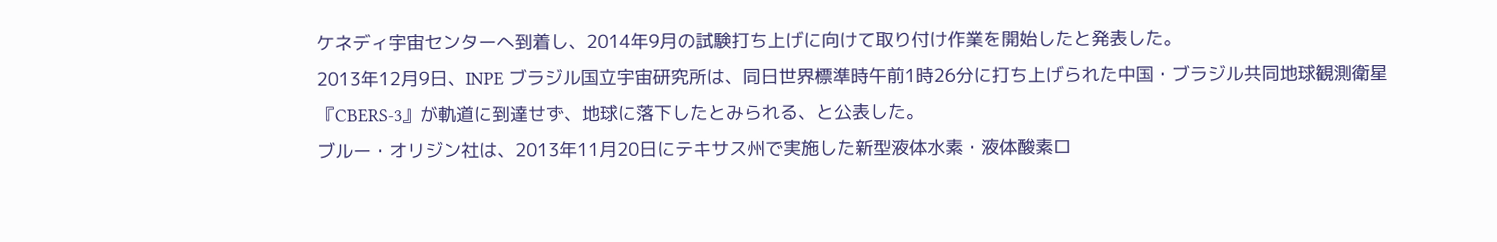ケネディ宇宙センターへ到着し、2014年9月の試験打ち上げに向けて取り付け作業を開始したと発表した。
2013年12月9日、INPE ブラジル国立宇宙研究所は、同日世界標準時午前1時26分に打ち上げられた中国・ブラジル共同地球観測衛星『CBERS-3』が軌道に到達せず、地球に落下したとみられる、と公表した。
ブルー・オリジン社は、2013年11月20日にテキサス州で実施した新型液体水素・液体酸素ロ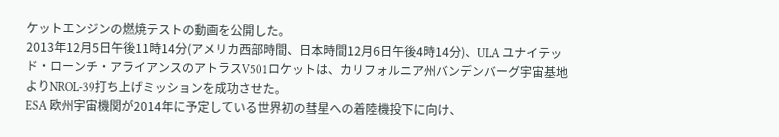ケットエンジンの燃焼テストの動画を公開した。
2013年12月5日午後11時14分(アメリカ西部時間、日本時間12月6日午後4時14分)、ULA ユナイテッド・ローンチ・アライアンスのアトラスV501ロケットは、カリフォルニア州バンデンバーグ宇宙基地よりNROL-39打ち上げミッションを成功させた。
ESA 欧州宇宙機関が2014年に予定している世界初の彗星への着陸機投下に向け、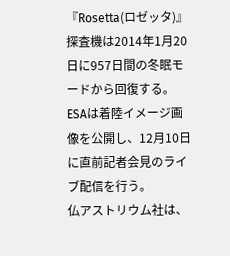『Rosetta(ロゼッタ)』探査機は2014年1月20日に957日間の冬眠モードから回復する。ESAは着陸イメージ画像を公開し、12月10日に直前記者会見のライブ配信を行う。
仏アストリウム社は、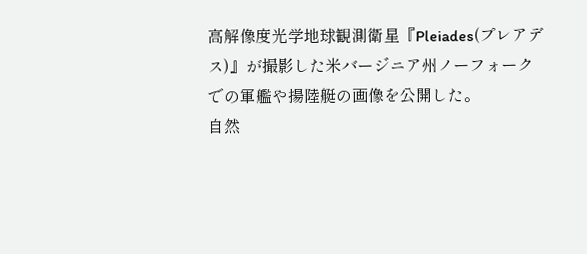高解像度光学地球観測衛星『Pleiades(プレアデス)』が撮影した米バージニア州ノーフォークでの軍艦や揚陸艇の画像を公開した。
自然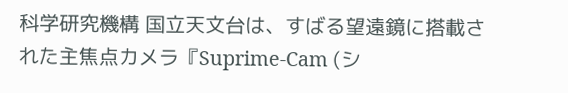科学研究機構 国立天文台は、すばる望遠鏡に搭載された主焦点カメラ『Suprime-Cam (シ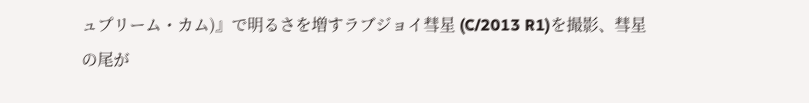ュプリーム・カム)』で明るさを増すラブジョイ彗星 (C/2013 R1)を撮影、彗星の尾が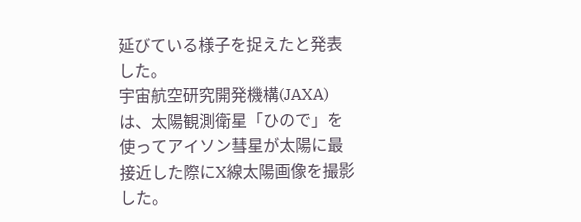延びている様子を捉えたと発表した。
宇宙航空研究開発機構(JAXA)は、太陽観測衛星「ひので」を使ってアイソン彗星が太陽に最接近した際にX線太陽画像を撮影した。